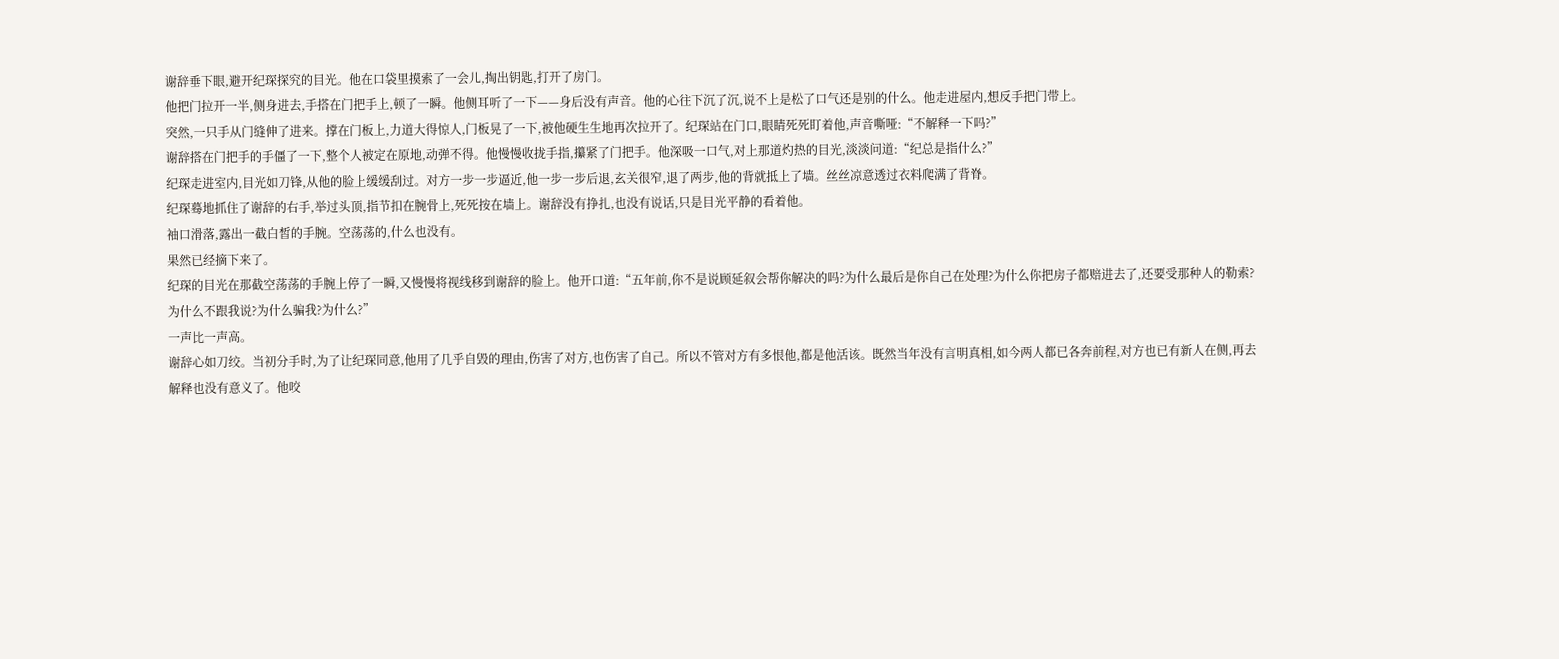谢辞垂下眼,避开纪琛探究的目光。他在口袋里摸索了一会儿,掏出钥匙,打开了房门。
他把门拉开一半,侧身进去,手搭在门把手上,顿了一瞬。他侧耳听了一下——身后没有声音。他的心往下沉了沉,说不上是松了口气还是别的什么。他走进屋内,想反手把门带上。
突然,一只手从门缝伸了进来。撑在门板上,力道大得惊人,门板晃了一下,被他硬生生地再次拉开了。纪琛站在门口,眼睛死死盯着他,声音嘶哑:“不解释一下吗?”
谢辞搭在门把手的手僵了一下,整个人被定在原地,动弹不得。他慢慢收拢手指,攥紧了门把手。他深吸一口气,对上那道灼热的目光,淡淡问道:“纪总是指什么?”
纪琛走进室内,目光如刀锋,从他的脸上缓缓刮过。对方一步一步逼近,他一步一步后退,玄关很窄,退了两步,他的背就抵上了墙。丝丝凉意透过衣料爬满了背脊。
纪琛蓦地抓住了谢辞的右手,举过头顶,指节扣在腕骨上,死死按在墙上。谢辞没有挣扎,也没有说话,只是目光平静的看着他。
袖口滑落,露出一截白皙的手腕。空荡荡的,什么也没有。
果然已经摘下来了。
纪琛的目光在那截空荡荡的手腕上停了一瞬,又慢慢将视线移到谢辞的脸上。他开口道:“五年前,你不是说顾延叙会帮你解决的吗?为什么最后是你自己在处理?为什么你把房子都赔进去了,还要受那种人的勒索?为什么不跟我说?为什么骗我?为什么?”
一声比一声高。
谢辞心如刀绞。当初分手时,为了让纪琛同意,他用了几乎自毁的理由,伤害了对方,也伤害了自己。所以不管对方有多恨他,都是他活该。既然当年没有言明真相,如今两人都已各奔前程,对方也已有新人在侧,再去解释也没有意义了。他咬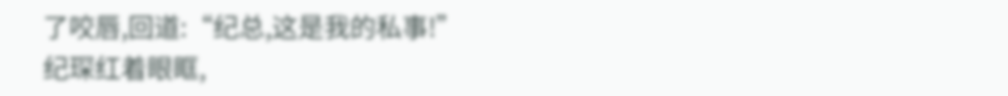了咬唇,回道:“纪总,这是我的私事!”
纪琛红着眼眶,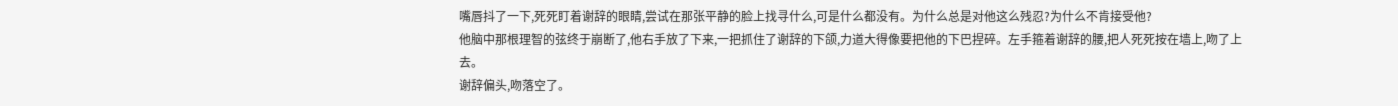嘴唇抖了一下,死死盯着谢辞的眼睛,尝试在那张平静的脸上找寻什么,可是什么都没有。为什么总是对他这么残忍?为什么不肯接受他?
他脑中那根理智的弦终于崩断了,他右手放了下来,一把抓住了谢辞的下颌,力道大得像要把他的下巴捏碎。左手箍着谢辞的腰,把人死死按在墙上,吻了上去。
谢辞偏头,吻落空了。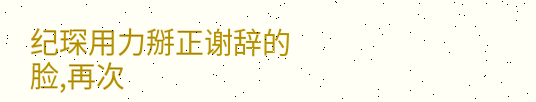纪琛用力掰正谢辞的脸,再次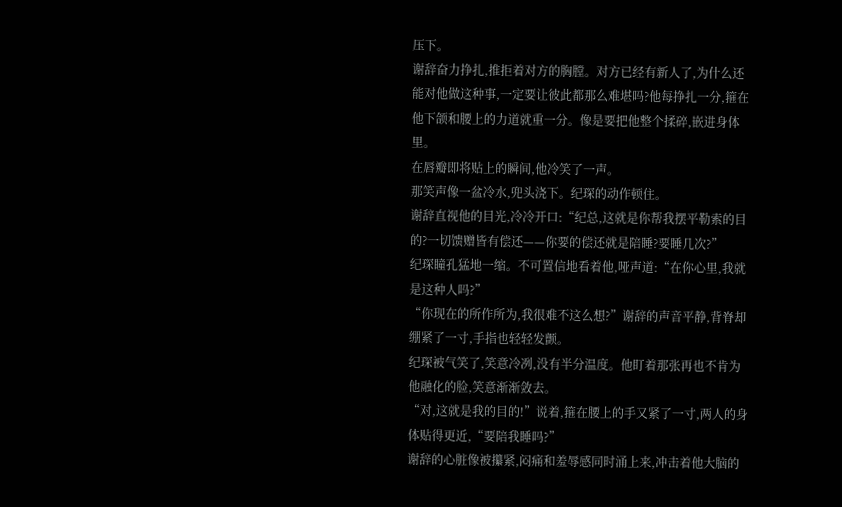压下。
谢辞奋力挣扎,推拒着对方的胸膛。对方已经有新人了,为什么还能对他做这种事,一定要让彼此都那么难堪吗?他每挣扎一分,箍在他下颌和腰上的力道就重一分。像是要把他整个揉碎,嵌进身体里。
在唇瓣即将贴上的瞬间,他冷笑了一声。
那笑声像一盆冷水,兜头浇下。纪琛的动作顿住。
谢辞直视他的目光,冷冷开口:“纪总,这就是你帮我摆平勒索的目的?一切馈赠皆有偿还——你要的偿还就是陪睡?要睡几次?”
纪琛瞳孔猛地一缩。不可置信地看着他,哑声道:“在你心里,我就是这种人吗?”
“你现在的所作所为,我很难不这么想?”谢辞的声音平静,背脊却绷紧了一寸,手指也轻轻发颤。
纪琛被气笑了,笑意冷冽,没有半分温度。他盯着那张再也不肯为他融化的脸,笑意渐渐敛去。
“对,这就是我的目的!”说着,箍在腰上的手又紧了一寸,两人的身体贴得更近,“要陪我睡吗?”
谢辞的心脏像被攥紧,闷痛和羞辱感同时涌上来,冲击着他大脑的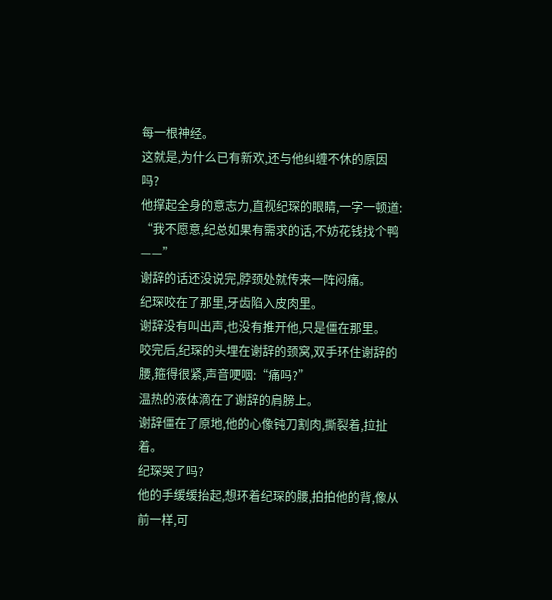每一根神经。
这就是,为什么已有新欢,还与他纠缠不休的原因吗?
他撑起全身的意志力,直视纪琛的眼睛,一字一顿道:
“我不愿意,纪总如果有需求的话,不妨花钱找个鸭——”
谢辞的话还没说完,脖颈处就传来一阵闷痛。
纪琛咬在了那里,牙齿陷入皮肉里。
谢辞没有叫出声,也没有推开他,只是僵在那里。
咬完后,纪琛的头埋在谢辞的颈窝,双手环住谢辞的腰,箍得很紧,声音哽咽:“痛吗?”
温热的液体滴在了谢辞的肩膀上。
谢辞僵在了原地,他的心像钝刀割肉,撕裂着,拉扯着。
纪琛哭了吗?
他的手缓缓抬起,想环着纪琛的腰,拍拍他的背,像从前一样,可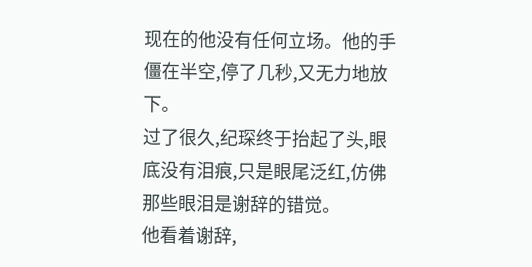现在的他没有任何立场。他的手僵在半空,停了几秒,又无力地放下。
过了很久,纪琛终于抬起了头,眼底没有泪痕,只是眼尾泛红,仿佛那些眼泪是谢辞的错觉。
他看着谢辞,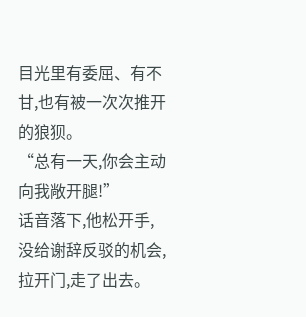目光里有委屈、有不甘,也有被一次次推开的狼狈。
“总有一天,你会主动向我敞开腿!”
话音落下,他松开手,没给谢辞反驳的机会,拉开门,走了出去。